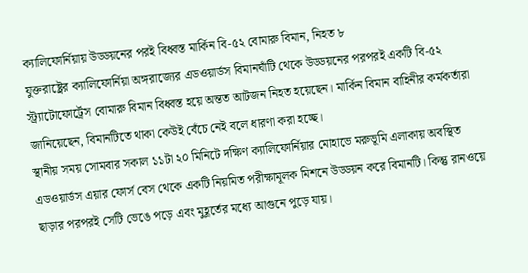ক্যালিফোর্নিয়ায় উড্ডয়নের পরই বিধ্বস্ত মার্কিন বি-৫২ বোমারু বিমান, নিহত ৮
যুক্তরাষ্ট্রের ক্যালিফোর্নিয়া অঙ্গরাজ্যের এডওয়ার্ডস বিমানঘাঁটি থেকে উড্ডয়নের পরপরই একটি বি-৫২ স্ট্র্যাটোফোর্ট্রেস বোমারু বিমান বিধ্বস্ত হয়ে অন্তত আটজন নিহত হয়েছেন। মার্কিন বিমান বাহিনীর কর্মকর্তারা জানিয়েছেন, বিমানটিতে থাকা কেউই বেঁচে নেই বলে ধারণা করা হচ্ছে।
স্থানীয় সময় সোমবার সকাল ১১টা ২০ মিনিটে দক্ষিণ ক্যালিফোর্নিয়ার মোহাভে মরুভূমি এলাকায় অবস্থিত এডওয়ার্ডস এয়ার ফোর্স বেস থেকে একটি নিয়মিত পরীক্ষামূলক মিশনে উড্ডয়ন করে বিমানটি। কিন্তু রানওয়ে ছাড়ার পরপরই সেটি ভেঙে পড়ে এবং মুহূর্তের মধ্যে আগুনে পুড়ে যায়।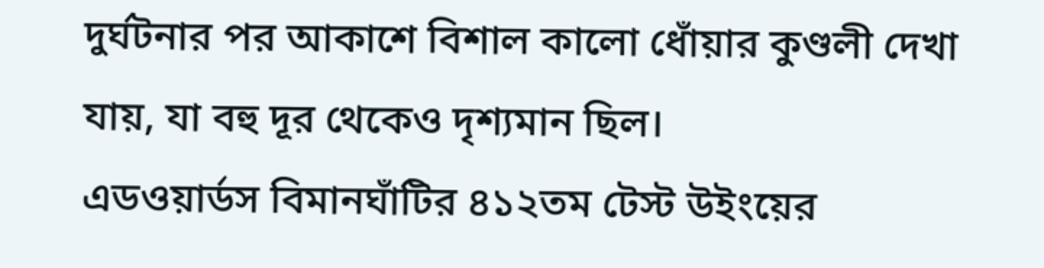দুর্ঘটনার পর আকাশে বিশাল কালো ধোঁয়ার কুণ্ডলী দেখা যায়, যা বহু দূর থেকেও দৃশ্যমান ছিল।
এডওয়ার্ডস বিমানঘাঁটির ৪১২তম টেস্ট উইংয়ের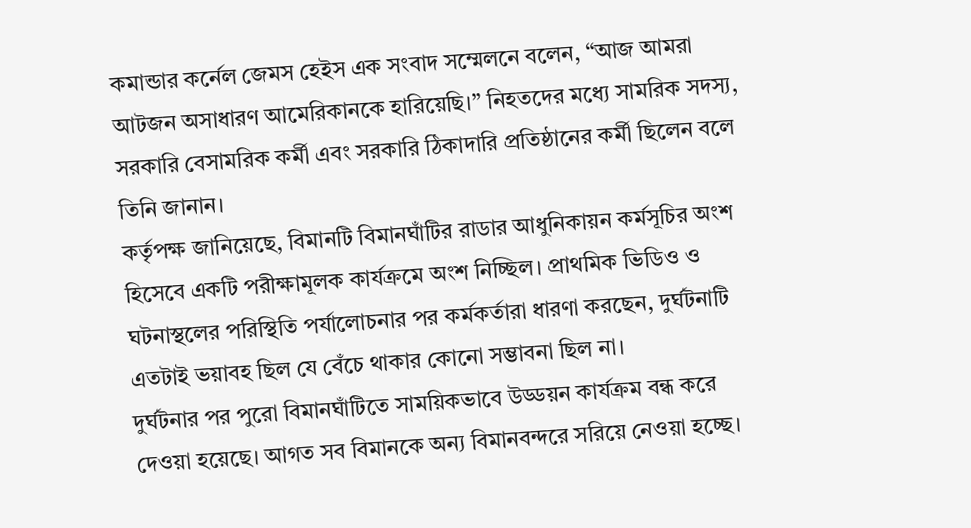কমান্ডার কর্নেল জেমস হেইস এক সংবাদ সম্মেলনে বলেন, “আজ আমরা আটজন অসাধারণ আমেরিকানকে হারিয়েছি।” নিহতদের মধ্যে সামরিক সদস্য, সরকারি বেসামরিক কর্মী এবং সরকারি ঠিকাদারি প্রতিষ্ঠানের কর্মী ছিলেন বলে তিনি জানান।
কর্তৃপক্ষ জানিয়েছে, বিমানটি বিমানঘাঁটির রাডার আধুনিকায়ন কর্মসূচির অংশ হিসেবে একটি পরীক্ষামূলক কার্যক্রমে অংশ নিচ্ছিল। প্রাথমিক ভিডিও ও ঘটনাস্থলের পরিস্থিতি পর্যালোচনার পর কর্মকর্তারা ধারণা করছেন, দুর্ঘটনাটি এতটাই ভয়াবহ ছিল যে বেঁচে থাকার কোনো সম্ভাবনা ছিল না।
দুর্ঘটনার পর পুরো বিমানঘাঁটিতে সাময়িকভাবে উড্ডয়ন কার্যক্রম বন্ধ করে দেওয়া হয়েছে। আগত সব বিমানকে অন্য বিমানবন্দরে সরিয়ে নেওয়া হচ্ছে।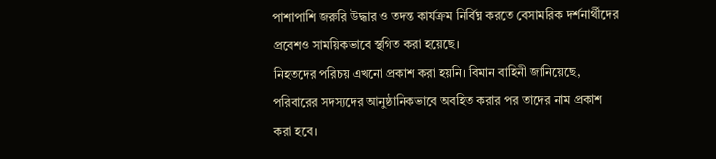পাশাপাশি জরুরি উদ্ধার ও তদন্ত কার্যক্রম নির্বিঘ্ন করতে বেসামরিক দর্শনার্থীদের প্রবেশও সাময়িকভাবে স্থগিত করা হয়েছে।
নিহতদের পরিচয় এখনো প্রকাশ করা হয়নি। বিমান বাহিনী জানিয়েছে, পরিবারের সদস্যদের আনুষ্ঠানিকভাবে অবহিত করার পর তাদের নাম প্রকাশ করা হবে।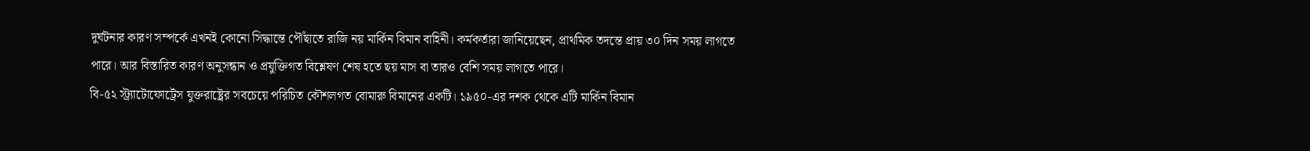দুর্ঘটনার কারণ সম্পর্কে এখনই কোনো সিদ্ধান্তে পৌঁছাতে রাজি নয় মার্কিন বিমান বাহিনী। কর্মকর্তারা জানিয়েছেন, প্রাথমিক তদন্তে প্রায় ৩০ দিন সময় লাগতে পারে। আর বিস্তারিত কারণ অনুসন্ধান ও প্রযুক্তিগত বিশ্লেষণ শেষ হতে ছয় মাস বা তারও বেশি সময় লাগতে পারে।
বি-৫২ স্ট্র্যাটোফোর্ট্রেস যুক্তরাষ্ট্রের সবচেয়ে পরিচিত কৌশলগত বোমারু বিমানের একটি। ১৯৫০-এর দশক থেকে এটি মার্কিন বিমান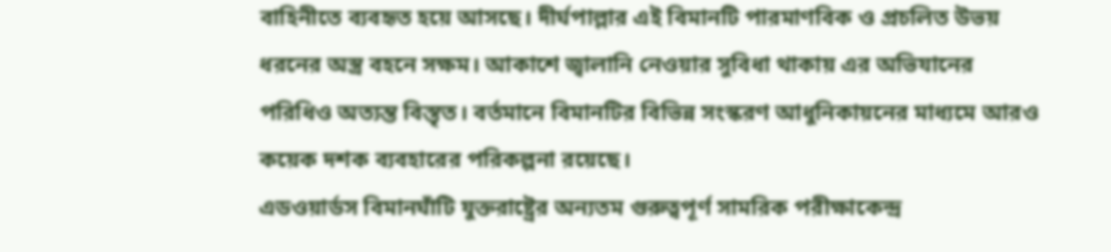বাহিনীতে ব্যবহৃত হয়ে আসছে। দীর্ঘপাল্লার এই বিমানটি পারমাণবিক ও প্রচলিত উভয় ধরনের অস্ত্র বহনে সক্ষম। আকাশে জ্বালানি নেওয়ার সুবিধা থাকায় এর অভিযানের পরিধিও অত্যন্ত বিস্তৃত। বর্তমানে বিমানটির বিভিন্ন সংস্করণ আধুনিকায়নের মাধ্যমে আরও কয়েক দশক ব্যবহারের পরিকল্পনা রয়েছে।
এডওয়ার্ডস বিমানঘাঁটি যুক্তরাষ্ট্রের অন্যতম গুরুত্বপূর্ণ সামরিক পরীক্ষাকেন্দ্র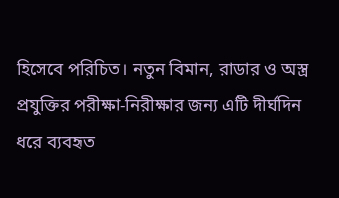হিসেবে পরিচিত। নতুন বিমান, রাডার ও অস্ত্র প্রযুক্তির পরীক্ষা-নিরীক্ষার জন্য এটি দীর্ঘদিন ধরে ব্যবহৃত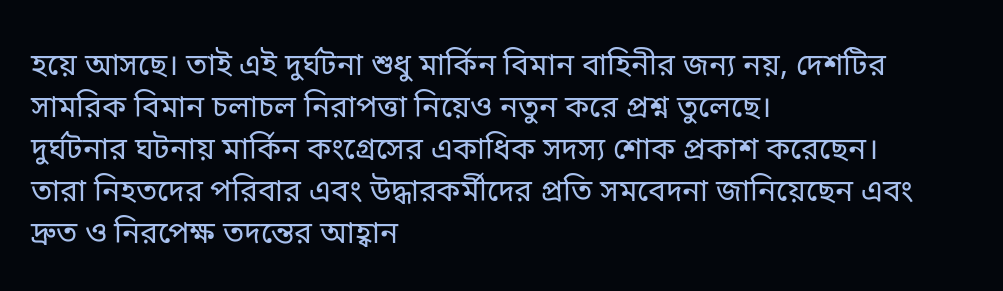হয়ে আসছে। তাই এই দুর্ঘটনা শুধু মার্কিন বিমান বাহিনীর জন্য নয়, দেশটির সামরিক বিমান চলাচল নিরাপত্তা নিয়েও নতুন করে প্রশ্ন তুলেছে।
দুর্ঘটনার ঘটনায় মার্কিন কংগ্রেসের একাধিক সদস্য শোক প্রকাশ করেছেন। তারা নিহতদের পরিবার এবং উদ্ধারকর্মীদের প্রতি সমবেদনা জানিয়েছেন এবং দ্রুত ও নিরপেক্ষ তদন্তের আহ্বান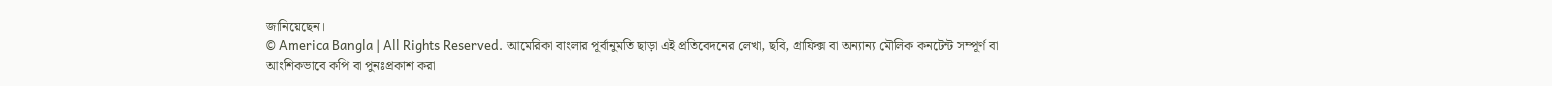জানিয়েছেন।
© America Bangla | All Rights Reserved. আমেরিকা বাংলার পূর্বানুমতি ছাড়া এই প্রতিবেদনের লেখা, ছবি, গ্রাফিক্স বা অন্যান্য মৌলিক কনটেন্ট সম্পূর্ণ বা আংশিকভাবে কপি বা পুনঃপ্রকাশ করা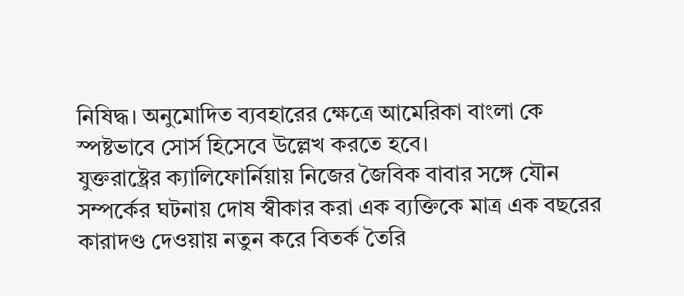নিষিদ্ধ। অনুমোদিত ব্যবহারের ক্ষেত্রে আমেরিকা বাংলা কে স্পষ্টভাবে সোর্স হিসেবে উল্লেখ করতে হবে।
যুক্তরাষ্ট্রের ক্যালিফোর্নিয়ায় নিজের জৈবিক বাবার সঙ্গে যৌন সম্পর্কের ঘটনায় দোষ স্বীকার করা এক ব্যক্তিকে মাত্র এক বছরের কারাদণ্ড দেওয়ায় নতুন করে বিতর্ক তৈরি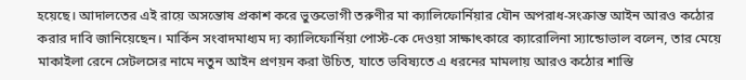হয়েছে। আদালতের এই রায়ে অসন্তোষ প্রকাশ করে ভুক্তভোগী তরুণীর মা ক্যালিফোর্নিয়ার যৌন অপরাধ-সংক্রান্ত আইন আরও কঠোর করার দাবি জানিয়েছেন। মার্কিন সংবাদমাধ্যম দ্য ক্যালিফোর্নিয়া পোস্ট-কে দেওয়া সাক্ষাৎকারে ক্যারোলিনা স্যান্ডোভাল বলেন, তার মেয়ে মাকাইলা রেনে সেটলসের নামে নতুন আইন প্রণয়ন করা উচিত, যাতে ভবিষ্যতে এ ধরনের মামলায় আরও কঠোর শাস্তি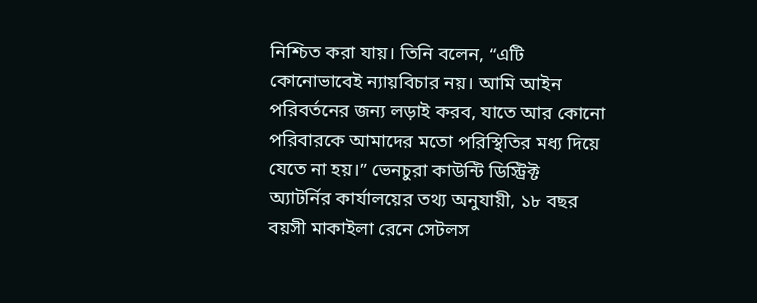নিশ্চিত করা যায়। তিনি বলেন, “এটি কোনোভাবেই ন্যায়বিচার নয়। আমি আইন পরিবর্তনের জন্য লড়াই করব, যাতে আর কোনো পরিবারকে আমাদের মতো পরিস্থিতির মধ্য দিয়ে যেতে না হয়।” ভেনচুরা কাউন্টি ডিস্ট্রিক্ট অ্যাটর্নির কার্যালয়ের তথ্য অনুযায়ী, ১৮ বছর বয়সী মাকাইলা রেনে সেটলস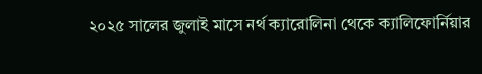২০২৫ সালের জুলাই মাসে নর্থ ক্যারোলিনা থেকে ক্যালিফোর্নিয়ার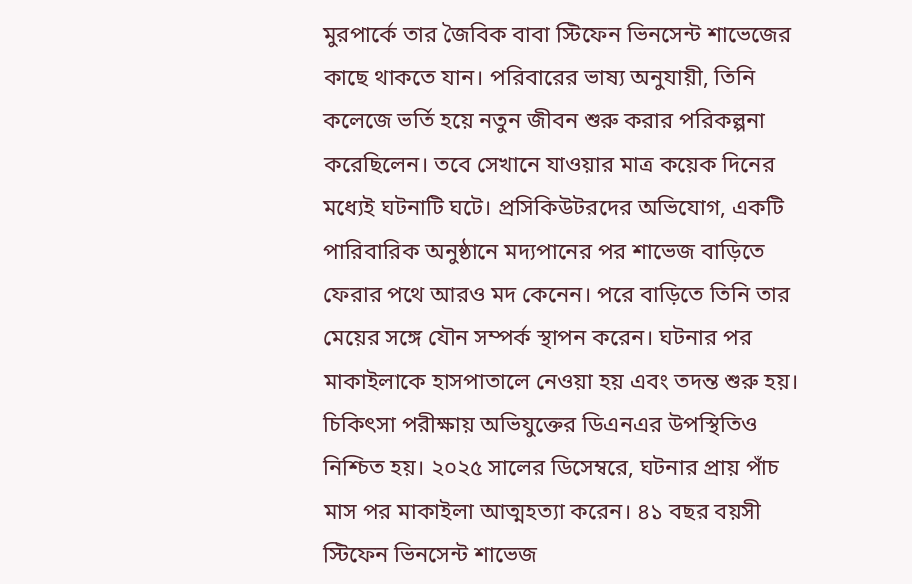মুরপার্কে তার জৈবিক বাবা স্টিফেন ভিনসেন্ট শাভেজের কাছে থাকতে যান। পরিবারের ভাষ্য অনুযায়ী, তিনি কলেজে ভর্তি হয়ে নতুন জীবন শুরু করার পরিকল্পনা করেছিলেন। তবে সেখানে যাওয়ার মাত্র কয়েক দিনের মধ্যেই ঘটনাটি ঘটে। প্রসিকিউটরদের অভিযোগ, একটি পারিবারিক অনুষ্ঠানে মদ্যপানের পর শাভেজ বাড়িতে ফেরার পথে আরও মদ কেনেন। পরে বাড়িতে তিনি তার মেয়ের সঙ্গে যৌন সম্পর্ক স্থাপন করেন। ঘটনার পর মাকাইলাকে হাসপাতালে নেওয়া হয় এবং তদন্ত শুরু হয়। চিকিৎসা পরীক্ষায় অভিযুক্তের ডিএনএর উপস্থিতিও নিশ্চিত হয়। ২০২৫ সালের ডিসেম্বরে, ঘটনার প্রায় পাঁচ মাস পর মাকাইলা আত্মহত্যা করেন। ৪১ বছর বয়সী স্টিফেন ভিনসেন্ট শাভেজ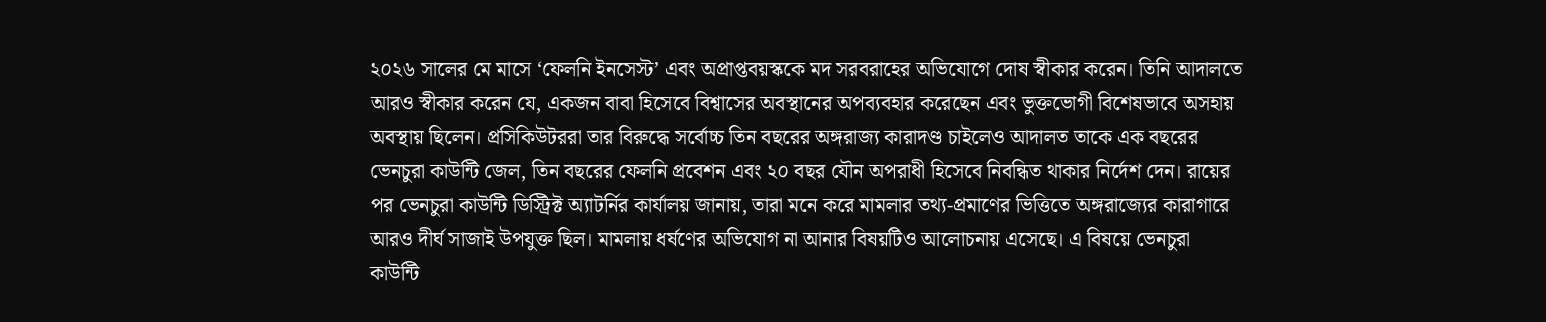২০২৬ সালের মে মাসে ‘ফেলনি ইনসেস্ট’ এবং অপ্রাপ্তবয়স্ককে মদ সরবরাহের অভিযোগে দোষ স্বীকার করেন। তিনি আদালতে আরও স্বীকার করেন যে, একজন বাবা হিসেবে বিশ্বাসের অবস্থানের অপব্যবহার করেছেন এবং ভুক্তভোগী বিশেষভাবে অসহায় অবস্থায় ছিলেন। প্রসিকিউটররা তার বিরুদ্ধে সর্বোচ্চ তিন বছরের অঙ্গরাজ্য কারাদণ্ড চাইলেও আদালত তাকে এক বছরের ভেনচুরা কাউন্টি জেল, তিন বছরের ফেলনি প্রবেশন এবং ২০ বছর যৌন অপরাধী হিসেবে নিবন্ধিত থাকার নির্দেশ দেন। রায়ের পর ভেনচুরা কাউন্টি ডিস্ট্রিক্ট অ্যাটর্নির কার্যালয় জানায়, তারা মনে করে মামলার তথ্য-প্রমাণের ভিত্তিতে অঙ্গরাজ্যের কারাগারে আরও দীর্ঘ সাজাই উপযুক্ত ছিল। মামলায় ধর্ষণের অভিযোগ না আনার বিষয়টিও আলোচনায় এসেছে। এ বিষয়ে ভেনচুরা কাউন্টি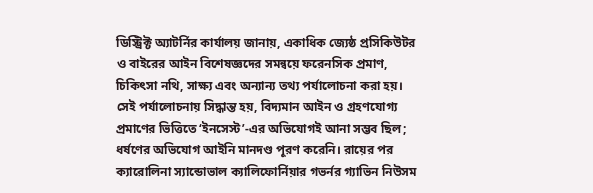ডিস্ট্রিক্ট অ্যাটর্নির কার্যালয় জানায়, একাধিক জ্যেষ্ঠ প্রসিকিউটর ও বাইরের আইন বিশেষজ্ঞদের সমন্বয়ে ফরেনসিক প্রমাণ, চিকিৎসা নথি, সাক্ষ্য এবং অন্যান্য তথ্য পর্যালোচনা করা হয়। সেই পর্যালোচনায় সিদ্ধান্ত হয়, বিদ্যমান আইন ও গ্রহণযোগ্য প্রমাণের ভিত্তিতে ‘ইনসেস্ট’-এর অভিযোগই আনা সম্ভব ছিল; ধর্ষণের অভিযোগ আইনি মানদণ্ড পূরণ করেনি। রায়ের পর ক্যারোলিনা স্যান্ডোভাল ক্যালিফোর্নিয়ার গভর্নর গ্যাভিন নিউসম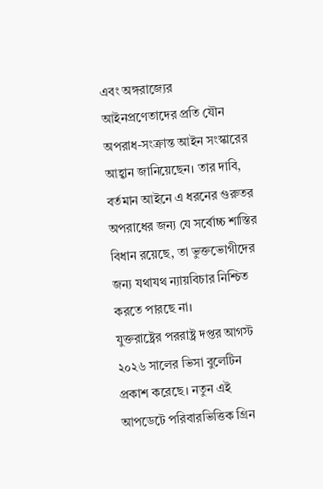এবং অঙ্গরাজ্যের আইনপ্রণেতাদের প্রতি যৌন অপরাধ-সংক্রান্ত আইন সংস্কারের আহ্বান জানিয়েছেন। তার দাবি, বর্তমান আইনে এ ধরনের গুরুতর অপরাধের জন্য যে সর্বোচ্চ শাস্তির বিধান রয়েছে, তা ভুক্তভোগীদের জন্য যথাযথ ন্যায়বিচার নিশ্চিত করতে পারছে না।
যুক্তরাষ্ট্রের পররাষ্ট্র দপ্তর আগস্ট ২০২৬ সালের ভিসা বুলেটিন প্রকাশ করেছে। নতুন এই আপডেটে পরিবারভিত্তিক গ্রিন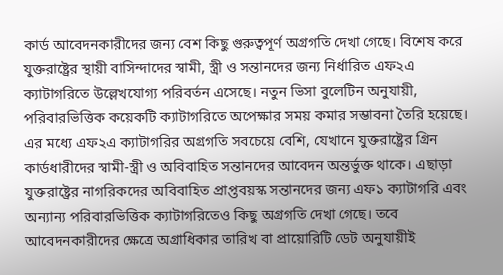কার্ড আবেদনকারীদের জন্য বেশ কিছু গুরুত্বপূর্ণ অগ্রগতি দেখা গেছে। বিশেষ করে যুক্তরাষ্ট্রের স্থায়ী বাসিন্দাদের স্বামী, স্ত্রী ও সন্তানদের জন্য নির্ধারিত এফ২এ ক্যাটাগরিতে উল্লেখযোগ্য পরিবর্তন এসেছে। নতুন ভিসা বুলেটিন অনুযায়ী, পরিবারভিত্তিক কয়েকটি ক্যাটাগরিতে অপেক্ষার সময় কমার সম্ভাবনা তৈরি হয়েছে। এর মধ্যে এফ২এ ক্যাটাগরির অগ্রগতি সবচেয়ে বেশি, যেখানে যুক্তরাষ্ট্রের গ্রিন কার্ডধারীদের স্বামী-স্ত্রী ও অবিবাহিত সন্তানদের আবেদন অন্তর্ভুক্ত থাকে। এছাড়া যুক্তরাষ্ট্রের নাগরিকদের অবিবাহিত প্রাপ্তবয়স্ক সন্তানদের জন্য এফ১ ক্যাটাগরি এবং অন্যান্য পরিবারভিত্তিক ক্যাটাগরিতেও কিছু অগ্রগতি দেখা গেছে। তবে আবেদনকারীদের ক্ষেত্রে অগ্রাধিকার তারিখ বা প্রায়োরিটি ডেট অনুযায়ীই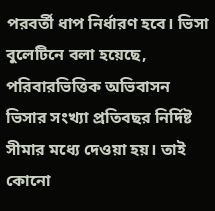পরবর্তী ধাপ নির্ধারণ হবে। ভিসা বুলেটিনে বলা হয়েছে, পরিবারভিত্তিক অভিবাসন ভিসার সংখ্যা প্রতিবছর নির্দিষ্ট সীমার মধ্যে দেওয়া হয়। তাই কোনো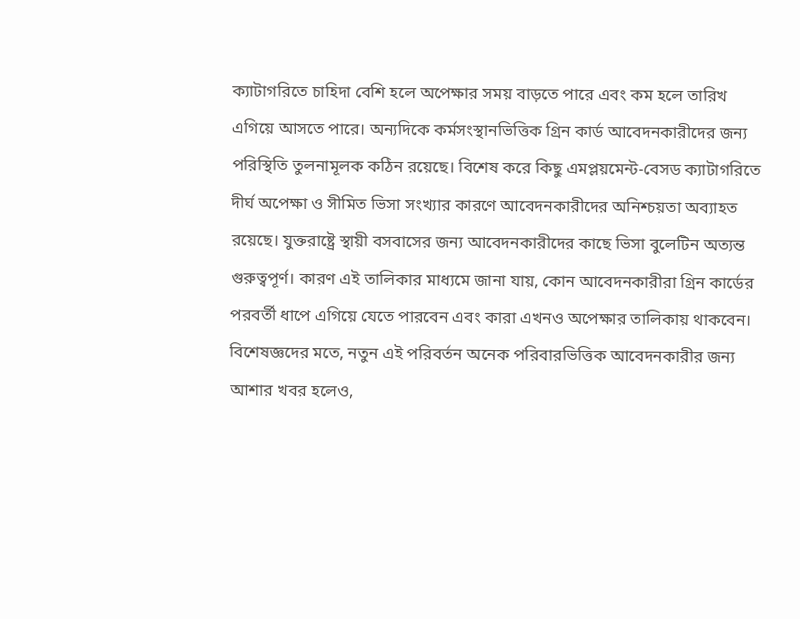ক্যাটাগরিতে চাহিদা বেশি হলে অপেক্ষার সময় বাড়তে পারে এবং কম হলে তারিখ এগিয়ে আসতে পারে। অন্যদিকে কর্মসংস্থানভিত্তিক গ্রিন কার্ড আবেদনকারীদের জন্য পরিস্থিতি তুলনামূলক কঠিন রয়েছে। বিশেষ করে কিছু এমপ্লয়মেন্ট-বেসড ক্যাটাগরিতে দীর্ঘ অপেক্ষা ও সীমিত ভিসা সংখ্যার কারণে আবেদনকারীদের অনিশ্চয়তা অব্যাহত রয়েছে। যুক্তরাষ্ট্রে স্থায়ী বসবাসের জন্য আবেদনকারীদের কাছে ভিসা বুলেটিন অত্যন্ত গুরুত্বপূর্ণ। কারণ এই তালিকার মাধ্যমে জানা যায়, কোন আবেদনকারীরা গ্রিন কার্ডের পরবর্তী ধাপে এগিয়ে যেতে পারবেন এবং কারা এখনও অপেক্ষার তালিকায় থাকবেন। বিশেষজ্ঞদের মতে, নতুন এই পরিবর্তন অনেক পরিবারভিত্তিক আবেদনকারীর জন্য আশার খবর হলেও,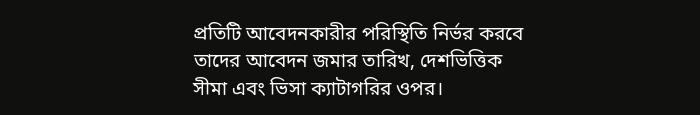প্রতিটি আবেদনকারীর পরিস্থিতি নির্ভর করবে তাদের আবেদন জমার তারিখ, দেশভিত্তিক সীমা এবং ভিসা ক্যাটাগরির ওপর।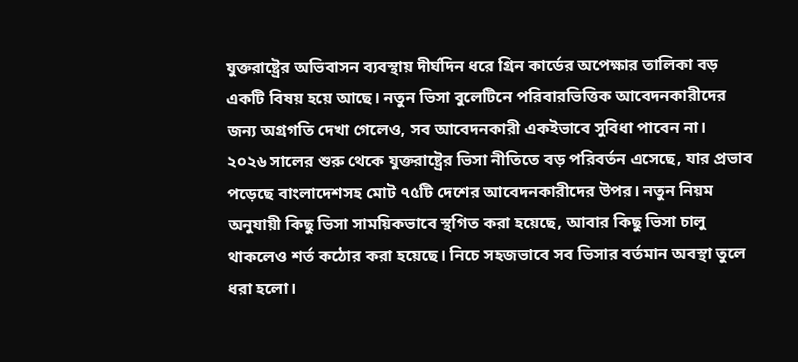যুক্তরাষ্ট্রের অভিবাসন ব্যবস্থায় দীর্ঘদিন ধরে গ্রিন কার্ডের অপেক্ষার তালিকা বড় একটি বিষয় হয়ে আছে। নতুন ভিসা বুলেটিনে পরিবারভিত্তিক আবেদনকারীদের জন্য অগ্রগতি দেখা গেলেও, সব আবেদনকারী একইভাবে সুবিধা পাবেন না।
২০২৬ সালের শুরু থেকে যুক্তরাষ্ট্রের ভিসা নীতিতে বড় পরিবর্তন এসেছে, যার প্রভাব পড়েছে বাংলাদেশসহ মোট ৭৫টি দেশের আবেদনকারীদের উপর। নতুন নিয়ম অনুযায়ী কিছু ভিসা সাময়িকভাবে স্থগিত করা হয়েছে, আবার কিছু ভিসা চালু থাকলেও শর্ত কঠোর করা হয়েছে। নিচে সহজভাবে সব ভিসার বর্তমান অবস্থা তুলে ধরা হলো।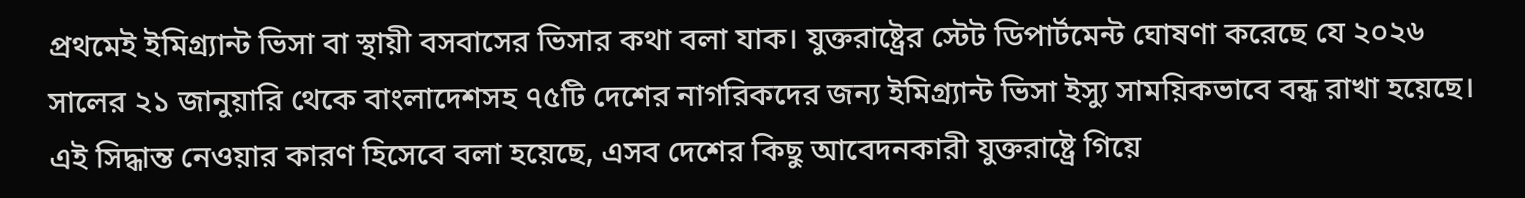প্রথমেই ইমিগ্র্যান্ট ভিসা বা স্থায়ী বসবাসের ভিসার কথা বলা যাক। যুক্তরাষ্ট্রের স্টেট ডিপার্টমেন্ট ঘোষণা করেছে যে ২০২৬ সালের ২১ জানুয়ারি থেকে বাংলাদেশসহ ৭৫টি দেশের নাগরিকদের জন্য ইমিগ্র্যান্ট ভিসা ইস্যু সাময়িকভাবে বন্ধ রাখা হয়েছে। এই সিদ্ধান্ত নেওয়ার কারণ হিসেবে বলা হয়েছে, এসব দেশের কিছু আবেদনকারী যুক্তরাষ্ট্রে গিয়ে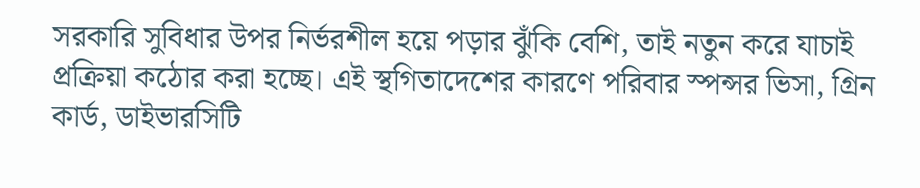সরকারি সুবিধার উপর নির্ভরশীল হয়ে পড়ার ঝুঁকি বেশি, তাই নতুন করে যাচাই প্রক্রিয়া কঠোর করা হচ্ছে। এই স্থগিতাদেশের কারণে পরিবার স্পন্সর ভিসা, গ্রিন কার্ড, ডাইভারসিটি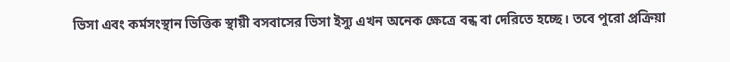ভিসা এবং কর্মসংস্থান ভিত্তিক স্থায়ী বসবাসের ভিসা ইস্যু এখন অনেক ক্ষেত্রে বন্ধ বা দেরিতে হচ্ছে। তবে পুরো প্রক্রিয়া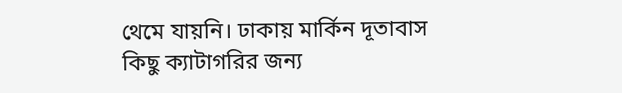থেমে যায়নি। ঢাকায় মার্কিন দূতাবাস কিছু ক্যাটাগরির জন্য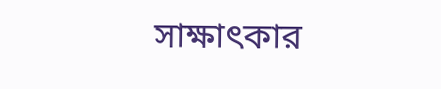সাক্ষাৎকার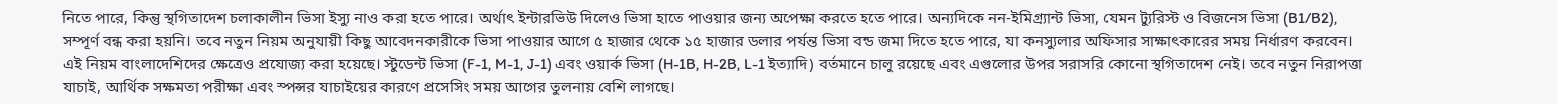নিতে পারে, কিন্তু স্থগিতাদেশ চলাকালীন ভিসা ইস্যু নাও করা হতে পারে। অর্থাৎ ইন্টারভিউ দিলেও ভিসা হাতে পাওয়ার জন্য অপেক্ষা করতে হতে পারে। অন্যদিকে নন-ইমিগ্র্যান্ট ভিসা, যেমন ট্যুরিস্ট ও বিজনেস ভিসা (B1/B2), সম্পূর্ণ বন্ধ করা হয়নি। তবে নতুন নিয়ম অনুযায়ী কিছু আবেদনকারীকে ভিসা পাওয়ার আগে ৫ হাজার থেকে ১৫ হাজার ডলার পর্যন্ত ভিসা বন্ড জমা দিতে হতে পারে, যা কনস্যুলার অফিসার সাক্ষাৎকারের সময় নির্ধারণ করবেন। এই নিয়ম বাংলাদেশিদের ক্ষেত্রেও প্রযোজ্য করা হয়েছে। স্টুডেন্ট ভিসা (F-1, M-1, J-1) এবং ওয়ার্ক ভিসা (H-1B, H-2B, L-1 ইত্যাদি) বর্তমানে চালু রয়েছে এবং এগুলোর উপর সরাসরি কোনো স্থগিতাদেশ নেই। তবে নতুন নিরাপত্তা যাচাই, আর্থিক সক্ষমতা পরীক্ষা এবং স্পন্সর যাচাইয়ের কারণে প্রসেসিং সময় আগের তুলনায় বেশি লাগছে।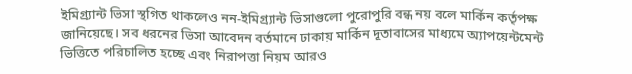ইমিগ্র্যান্ট ভিসা স্থগিত থাকলেও নন-ইমিগ্র্যান্ট ভিসাগুলো পুরোপুরি বন্ধ নয় বলে মার্কিন কর্তৃপক্ষ জানিয়েছে। সব ধরনের ভিসা আবেদন বর্তমানে ঢাকায় মার্কিন দূতাবাসের মাধ্যমে অ্যাপয়েন্টমেন্ট ভিত্তিতে পরিচালিত হচ্ছে এবং নিরাপত্তা নিয়ম আরও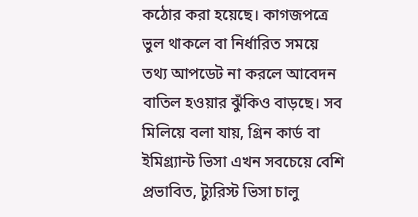কঠোর করা হয়েছে। কাগজপত্রে ভুল থাকলে বা নির্ধারিত সময়ে তথ্য আপডেট না করলে আবেদন বাতিল হওয়ার ঝুঁকিও বাড়ছে। সব মিলিয়ে বলা যায়, গ্রিন কার্ড বা ইমিগ্র্যান্ট ভিসা এখন সবচেয়ে বেশি প্রভাবিত, ট্যুরিস্ট ভিসা চালু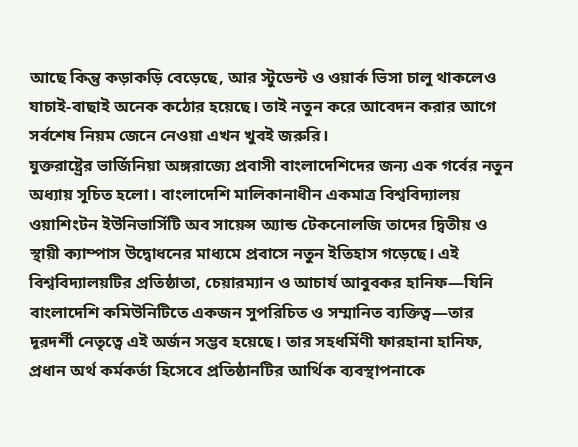আছে কিন্তু কড়াকড়ি বেড়েছে, আর স্টুডেন্ট ও ওয়ার্ক ভিসা চালু থাকলেও যাচাই-বাছাই অনেক কঠোর হয়েছে। তাই নতুন করে আবেদন করার আগে সর্বশেষ নিয়ম জেনে নেওয়া এখন খুবই জরুরি।
যুক্তরাষ্ট্রের ভার্জিনিয়া অঙ্গরাজ্যে প্রবাসী বাংলাদেশিদের জন্য এক গর্বের নতুন অধ্যায় সূচিত হলো। বাংলাদেশি মালিকানাধীন একমাত্র বিশ্ববিদ্যালয় ওয়াশিংটন ইউনিভার্সিটি অব সায়েন্স অ্যান্ড টেকনোলজি তাদের দ্বিতীয় ও স্থায়ী ক্যাম্পাস উদ্বোধনের মাধ্যমে প্রবাসে নতুন ইতিহাস গড়েছে। এই বিশ্ববিদ্যালয়টির প্রতিষ্ঠাতা, চেয়ারম্যান ও আচার্য আবুবকর হানিফ—যিনি বাংলাদেশি কমিউনিটিতে একজন সুপরিচিত ও সম্মানিত ব্যক্তিত্ব—তার দূরদর্শী নেতৃত্বে এই অর্জন সম্ভব হয়েছে। তার সহধর্মিণী ফারহানা হানিফ, প্রধান অর্থ কর্মকর্তা হিসেবে প্রতিষ্ঠানটির আর্থিক ব্যবস্থাপনাকে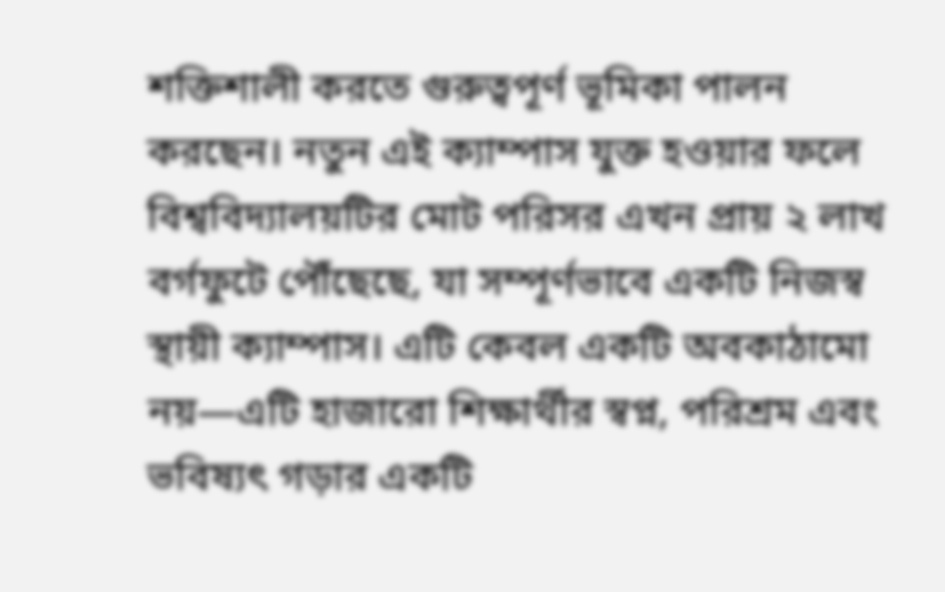শক্তিশালী করতে গুরুত্বপূর্ণ ভূমিকা পালন করছেন। নতুন এই ক্যাম্পাস যুক্ত হওয়ার ফলে বিশ্ববিদ্যালয়টির মোট পরিসর এখন প্রায় ২ লাখ বর্গফুটে পৌঁছেছে, যা সম্পূর্ণভাবে একটি নিজস্ব স্থায়ী ক্যাম্পাস। এটি কেবল একটি অবকাঠামো নয়—এটি হাজারো শিক্ষার্থীর স্বপ্ন, পরিশ্রম এবং ভবিষ্যৎ গড়ার একটি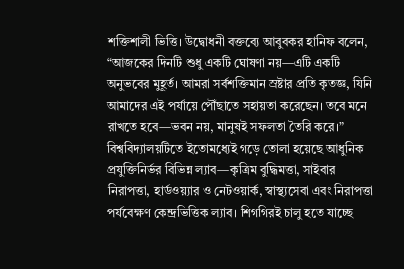শক্তিশালী ভিত্তি। উদ্বোধনী বক্তব্যে আবুবকর হানিফ বলেন, “আজকের দিনটি শুধু একটি ঘোষণা নয়—এটি একটি অনুভবের মুহূর্ত। আমরা সর্বশক্তিমান স্রষ্টার প্রতি কৃতজ্ঞ, যিনি আমাদের এই পর্যায়ে পৌঁছাতে সহায়তা করেছেন। তবে মনে রাখতে হবে—ভবন নয়, মানুষই সফলতা তৈরি করে।” বিশ্ববিদ্যালয়টিতে ইতোমধ্যেই গড়ে তোলা হয়েছে আধুনিক প্রযুক্তিনির্ভর বিভিন্ন ল্যাব—কৃত্রিম বুদ্ধিমত্তা, সাইবার নিরাপত্তা, হার্ডওয়্যার ও নেটওয়ার্ক, স্বাস্থ্যসেবা এবং নিরাপত্তা পর্যবেক্ষণ কেন্দ্রভিত্তিক ল্যাব। শিগগিরই চালু হতে যাচ্ছে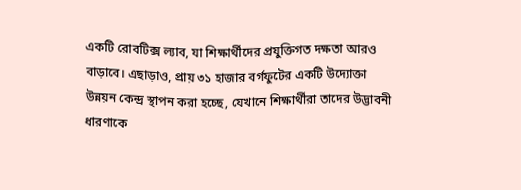একটি রোবটিক্স ল্যাব, যা শিক্ষার্থীদের প্রযুক্তিগত দক্ষতা আরও বাড়াবে। এছাড়াও, প্রায় ৩১ হাজার বর্গফুটের একটি উদ্যোক্তা উন্নয়ন কেন্দ্র স্থাপন করা হচ্ছে, যেখানে শিক্ষার্থীরা তাদের উদ্ভাবনী ধারণাকে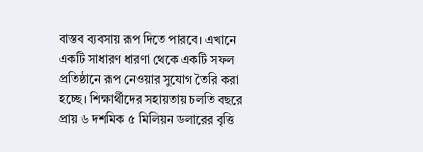বাস্তব ব্যবসায় রূপ দিতে পারবে। এখানে একটি সাধারণ ধারণা থেকে একটি সফল প্রতিষ্ঠানে রূপ নেওয়ার সুযোগ তৈরি করা হচ্ছে। শিক্ষার্থীদের সহায়তায় চলতি বছরে প্রায় ৬ দশমিক ৫ মিলিয়ন ডলারের বৃত্তি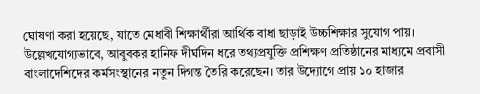ঘোষণা করা হয়েছে, যাতে মেধাবী শিক্ষার্থীরা আর্থিক বাধা ছাড়াই উচ্চশিক্ষার সুযোগ পায়। উল্লেখযোগ্যভাবে, আবুবকর হানিফ দীর্ঘদিন ধরে তথ্যপ্রযুক্তি প্রশিক্ষণ প্রতিষ্ঠানের মাধ্যমে প্রবাসী বাংলাদেশিদের কর্মসংস্থানের নতুন দিগন্ত তৈরি করেছেন। তার উদ্যোগে প্রায় ১০ হাজার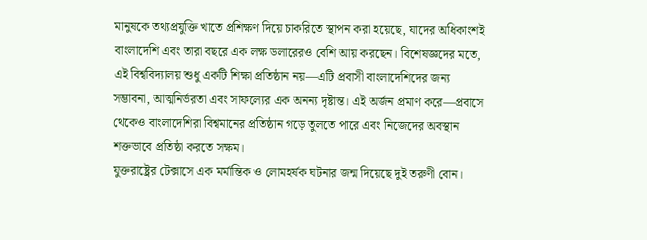মানুষকে তথ্যপ্রযুক্তি খাতে প্রশিক্ষণ দিয়ে চাকরিতে স্থাপন করা হয়েছে, যাদের অধিকাংশই বাংলাদেশি এবং তারা বছরে এক লক্ষ ডলারেরও বেশি আয় করছেন। বিশেষজ্ঞদের মতে, এই বিশ্ববিদ্যালয় শুধু একটি শিক্ষা প্রতিষ্ঠান নয়—এটি প্রবাসী বাংলাদেশিদের জন্য সম্ভাবনা, আত্মনির্ভরতা এবং সাফল্যের এক অনন্য দৃষ্টান্ত। এই অর্জন প্রমাণ করে—প্রবাসে থেকেও বাংলাদেশিরা বিশ্বমানের প্রতিষ্ঠান গড়ে তুলতে পারে এবং নিজেদের অবস্থান শক্তভাবে প্রতিষ্ঠা করতে সক্ষম।
যুক্তরাষ্ট্রের টেক্সাসে এক মর্মান্তিক ও লোমহর্ষক ঘটনার জন্ম দিয়েছে দুই তরুণী বোন।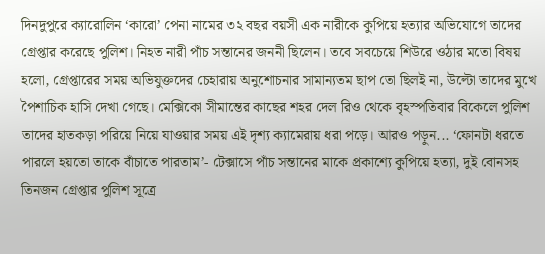দিনদুপুরে ক্যারোলিন ‘কারো’ পেনা নামের ৩২ বছর বয়সী এক নারীকে কুপিয়ে হত্যার অভিযোগে তাদের গ্রেপ্তার করেছে পুলিশ। নিহত নারী পাঁচ সন্তানের জননী ছিলেন। তবে সবচেয়ে শিউরে ওঠার মতো বিষয় হলো, গ্রেপ্তারের সময় অভিযুক্তদের চেহারায় অনুশোচনার সামান্যতম ছাপ তো ছিলই না, উল্টো তাদের মুখে পৈশাচিক হাসি দেখা গেছে। মেক্সিকো সীমান্তের কাছের শহর দেল রিও থেকে বৃহস্পতিবার বিকেলে পুলিশ তাদের হাতকড়া পরিয়ে নিয়ে যাওয়ার সময় এই দৃশ্য ক্যামেরায় ধরা পড়ে। আরও পড়ুন... ‘ফোনটা ধরতে পারলে হয়তো তাকে বাঁচাতে পারতাম’- টেক্সাসে পাঁচ সন্তানের মাকে প্রকাশ্যে কুপিয়ে হত্যা, দুই বোনসহ তিনজন গ্রেপ্তার পুলিশ সূত্রে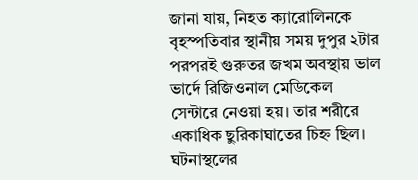জানা যায়, নিহত ক্যারোলিনকে বৃহস্পতিবার স্থানীয় সময় দুপুর ২টার পরপরই গুরুতর জখম অবস্থায় ভাল ভার্দে রিজিওনাল মেডিকেল সেন্টারে নেওয়া হয়। তার শরীরে একাধিক ছুরিকাঘাতের চিহ্ন ছিল। ঘটনাস্থলের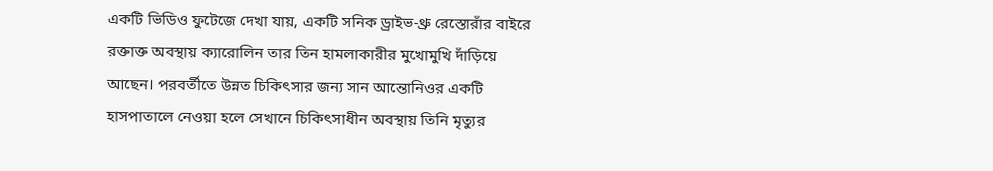একটি ভিডিও ফুটেজে দেখা যায়, একটি সনিক ড্রাইভ-থ্রু রেস্তোরাঁর বাইরে রক্তাক্ত অবস্থায় ক্যারোলিন তার তিন হামলাকারীর মুখোমুখি দাঁড়িয়ে আছেন। পরবর্তীতে উন্নত চিকিৎসার জন্য সান আন্তোনিওর একটি হাসপাতালে নেওয়া হলে সেখানে চিকিৎসাধীন অবস্থায় তিনি মৃত্যুর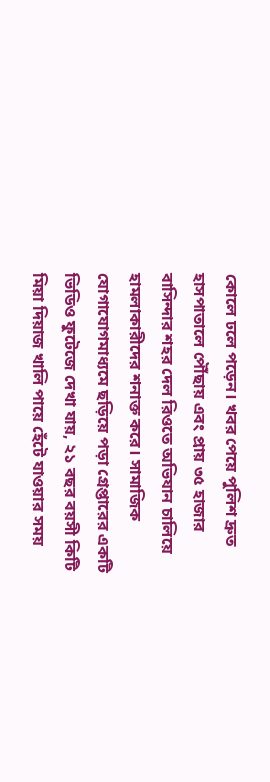কোলে ঢলে পড়েন। খবর পেয়ে পুলিশ দ্রুত হাসপাতালে পৌঁছায় এবং প্রায় ৩৫ হাজার বাসিন্দার শহর দেল রিওতে অভিযান চালিয়ে হামলাকারীদের শনাক্ত করে। সামাজিক যোগাযোগমাধ্যমে ছড়িয়ে পড়া গ্রেপ্তারের একটি ভিডিও ফুটেজে দেখা যায়, ২১ বছর বয়সী কিটি মিয়া দিয়াজ খালি পায়ে হেঁটে যাওয়ার সময়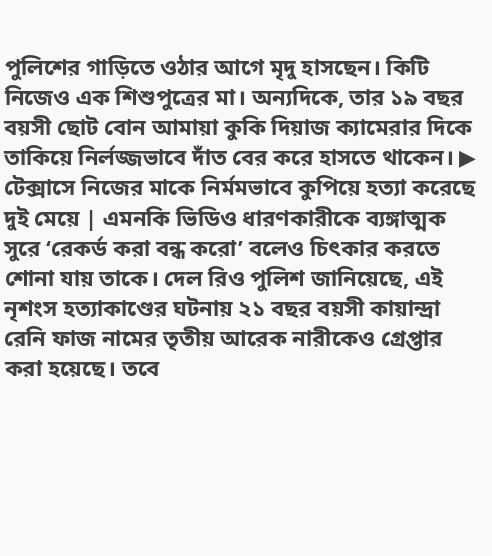পুলিশের গাড়িতে ওঠার আগে মৃদু হাসছেন। কিটি নিজেও এক শিশুপুত্রের মা। অন্যদিকে, তার ১৯ বছর বয়সী ছোট বোন আমায়া কুকি দিয়াজ ক্যামেরার দিকে তাকিয়ে নির্লজ্জভাবে দাঁত বের করে হাসতে থাকেন। ▶ টেক্সাসে নিজের মাকে নির্মমভাবে কুপিয়ে হত্যা করেছে দুই মেয়ে | এমনকি ভিডিও ধারণকারীকে ব্যঙ্গাত্মক সুরে ‘রেকর্ড করা বন্ধ করো’ বলেও চিৎকার করতে শোনা যায় তাকে। দেল রিও পুলিশ জানিয়েছে, এই নৃশংস হত্যাকাণ্ডের ঘটনায় ২১ বছর বয়সী কায়ান্দ্রা রেনি ফাজ নামের তৃতীয় আরেক নারীকেও গ্রেপ্তার করা হয়েছে। তবে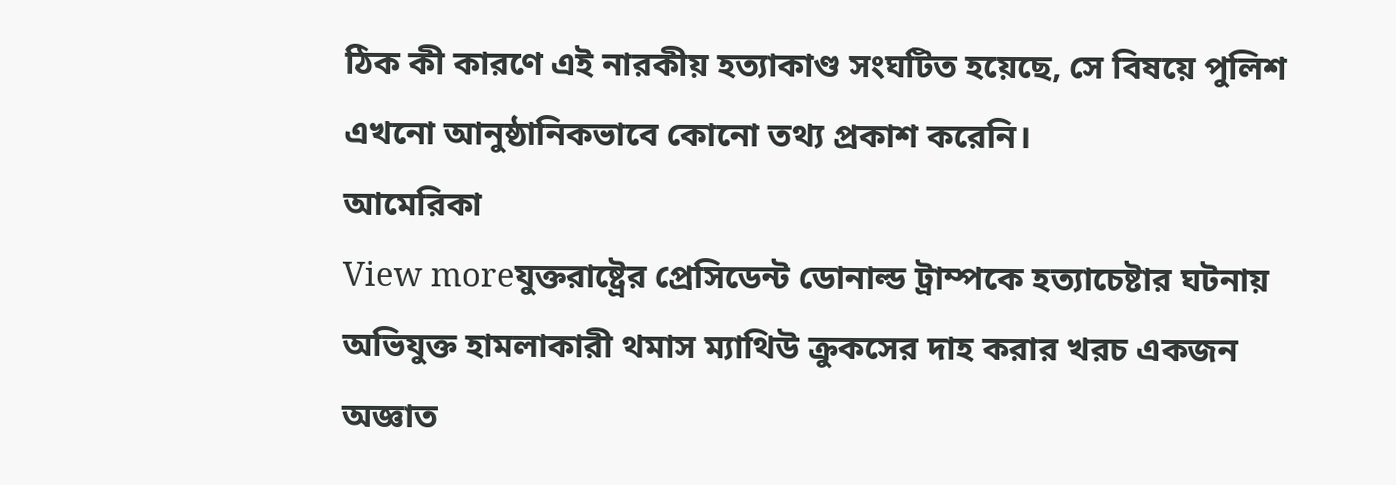ঠিক কী কারণে এই নারকীয় হত্যাকাণ্ড সংঘটিত হয়েছে, সে বিষয়ে পুলিশ এখনো আনুষ্ঠানিকভাবে কোনো তথ্য প্রকাশ করেনি।
আমেরিকা
View moreযুক্তরাষ্ট্রের প্রেসিডেন্ট ডোনাল্ড ট্রাম্পকে হত্যাচেষ্টার ঘটনায় অভিযুক্ত হামলাকারী থমাস ম্যাথিউ ক্রুকসের দাহ করার খরচ একজন অজ্ঞাত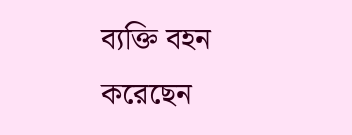ব্যক্তি বহন করেছেন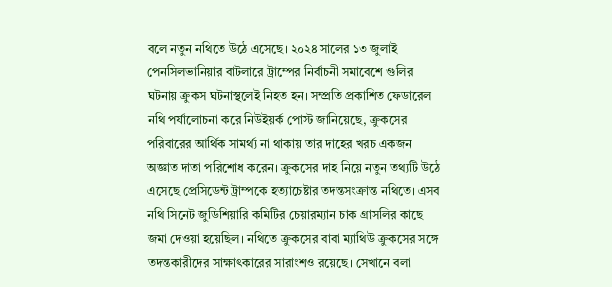বলে নতুন নথিতে উঠে এসেছে। ২০২৪ সালের ১৩ জুলাই পেনসিলভানিয়ার বাটলারে ট্রাম্পের নির্বাচনী সমাবেশে গুলির ঘটনায় ক্রুকস ঘটনাস্থলেই নিহত হন। সম্প্রতি প্রকাশিত ফেডারেল নথি পর্যালোচনা করে নিউইয়র্ক পোস্ট জানিয়েছে, ক্রুকসের পরিবারের আর্থিক সামর্থ্য না থাকায় তার দাহের খরচ একজন অজ্ঞাত দাতা পরিশোধ করেন। ক্রুকসের দাহ নিয়ে নতুন তথ্যটি উঠে এসেছে প্রেসিডেন্ট ট্রাম্পকে হত্যাচেষ্টার তদন্তসংক্রান্ত নথিতে। এসব নথি সিনেট জুডিশিয়ারি কমিটির চেয়ারম্যান চাক গ্রাসলির কাছে জমা দেওয়া হয়েছিল। নথিতে ক্রুকসের বাবা ম্যাথিউ ক্রুকসের সঙ্গে তদন্তকারীদের সাক্ষাৎকারের সারাংশও রয়েছে। সেখানে বলা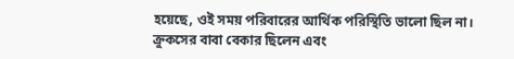হয়েছে, ওই সময় পরিবারের আর্থিক পরিস্থিতি ভালো ছিল না। ক্রুকসের বাবা বেকার ছিলেন এবং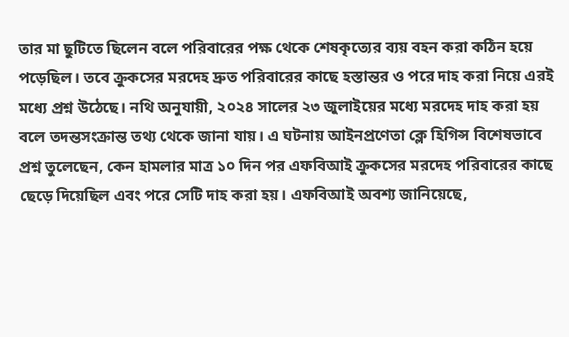তার মা ছুটিতে ছিলেন বলে পরিবারের পক্ষ থেকে শেষকৃত্যের ব্যয় বহন করা কঠিন হয়ে পড়েছিল। তবে ক্রুকসের মরদেহ দ্রুত পরিবারের কাছে হস্তান্তর ও পরে দাহ করা নিয়ে এরই মধ্যে প্রশ্ন উঠেছে। নথি অনুযায়ী, ২০২৪ সালের ২৩ জুলাইয়ের মধ্যে মরদেহ দাহ করা হয় বলে তদন্তসংক্রান্ত তথ্য থেকে জানা যায়। এ ঘটনায় আইনপ্রণেতা ক্লে হিগিন্স বিশেষভাবে প্রশ্ন তুলেছেন, কেন হামলার মাত্র ১০ দিন পর এফবিআই ক্রুকসের মরদেহ পরিবারের কাছে ছেড়ে দিয়েছিল এবং পরে সেটি দাহ করা হয়। এফবিআই অবশ্য জানিয়েছে,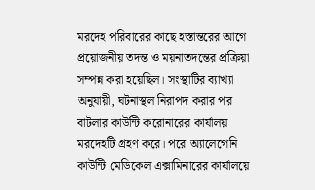মরদেহ পরিবারের কাছে হস্তান্তরের আগে প্রয়োজনীয় তদন্ত ও ময়নাতদন্তের প্রক্রিয়া সম্পন্ন করা হয়েছিল। সংস্থাটির ব্যাখ্যা অনুযায়ী, ঘটনাস্থল নিরাপদ করার পর বাটলার কাউন্টি করোনারের কার্যালয় মরদেহটি গ্রহণ করে। পরে অ্যালেগেনি কাউন্টি মেডিকেল এক্সামিনারের কার্যালয়ে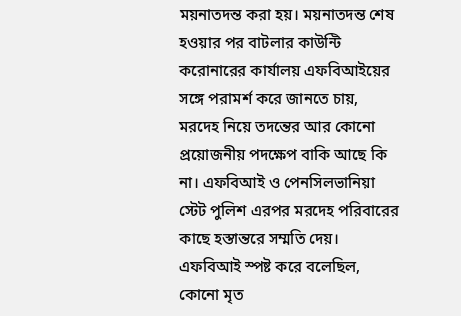ময়নাতদন্ত করা হয়। ময়নাতদন্ত শেষ হওয়ার পর বাটলার কাউন্টি করোনারের কার্যালয় এফবিআইয়ের সঙ্গে পরামর্শ করে জানতে চায়, মরদেহ নিয়ে তদন্তের আর কোনো প্রয়োজনীয় পদক্ষেপ বাকি আছে কি না। এফবিআই ও পেনসিলভানিয়া স্টেট পুলিশ এরপর মরদেহ পরিবারের কাছে হস্তান্তরে সম্মতি দেয়। এফবিআই স্পষ্ট করে বলেছিল, কোনো মৃত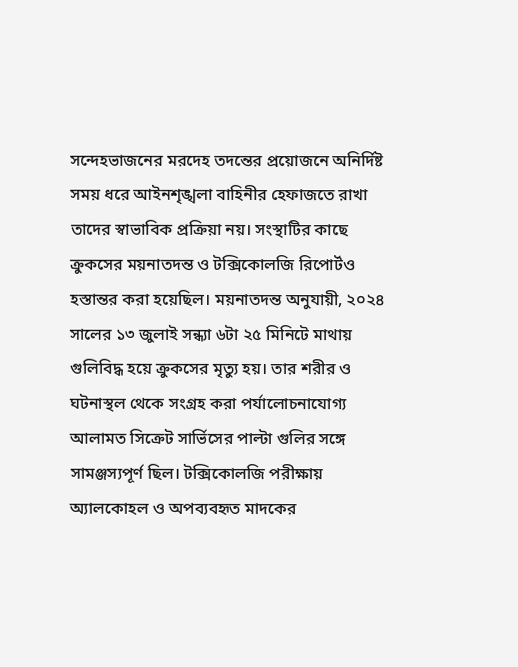সন্দেহভাজনের মরদেহ তদন্তের প্রয়োজনে অনির্দিষ্ট সময় ধরে আইনশৃঙ্খলা বাহিনীর হেফাজতে রাখা তাদের স্বাভাবিক প্রক্রিয়া নয়। সংস্থাটির কাছে ক্রুকসের ময়নাতদন্ত ও টক্সিকোলজি রিপোর্টও হস্তান্তর করা হয়েছিল। ময়নাতদন্ত অনুযায়ী, ২০২৪ সালের ১৩ জুলাই সন্ধ্যা ৬টা ২৫ মিনিটে মাথায় গুলিবিদ্ধ হয়ে ক্রুকসের মৃত্যু হয়। তার শরীর ও ঘটনাস্থল থেকে সংগ্রহ করা পর্যালোচনাযোগ্য আলামত সিক্রেট সার্ভিসের পাল্টা গুলির সঙ্গে সামঞ্জস্যপূর্ণ ছিল। টক্সিকোলজি পরীক্ষায় অ্যালকোহল ও অপব্যবহৃত মাদকের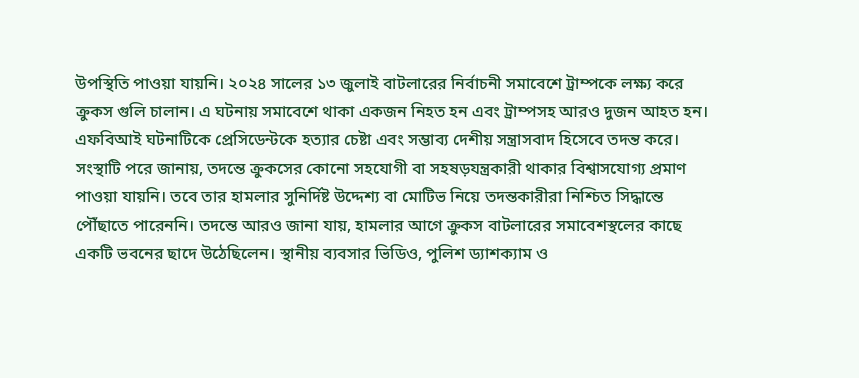উপস্থিতি পাওয়া যায়নি। ২০২৪ সালের ১৩ জুলাই বাটলারের নির্বাচনী সমাবেশে ট্রাম্পকে লক্ষ্য করে ক্রুকস গুলি চালান। এ ঘটনায় সমাবেশে থাকা একজন নিহত হন এবং ট্রাম্পসহ আরও দুজন আহত হন। এফবিআই ঘটনাটিকে প্রেসিডেন্টকে হত্যার চেষ্টা এবং সম্ভাব্য দেশীয় সন্ত্রাসবাদ হিসেবে তদন্ত করে। সংস্থাটি পরে জানায়, তদন্তে ক্রুকসের কোনো সহযোগী বা সহষড়যন্ত্রকারী থাকার বিশ্বাসযোগ্য প্রমাণ পাওয়া যায়নি। তবে তার হামলার সুনির্দিষ্ট উদ্দেশ্য বা মোটিভ নিয়ে তদন্তকারীরা নিশ্চিত সিদ্ধান্তে পৌঁছাতে পারেননি। তদন্তে আরও জানা যায়, হামলার আগে ক্রুকস বাটলারের সমাবেশস্থলের কাছে একটি ভবনের ছাদে উঠেছিলেন। স্থানীয় ব্যবসার ভিডিও, পুলিশ ড্যাশক্যাম ও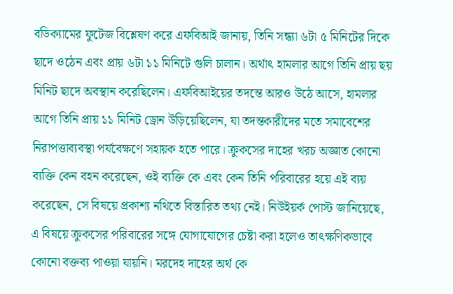বডিক্যামের ফুটেজ বিশ্লেষণ করে এফবিআই জানায়, তিনি সন্ধ্যা ৬টা ৫ মিনিটের দিকে ছাদে ওঠেন এবং প্রায় ৬টা ১১ মিনিটে গুলি চালান। অর্থাৎ হামলার আগে তিনি প্রায় ছয় মিনিট ছাদে অবস্থান করেছিলেন। এফবিআইয়ের তদন্তে আরও উঠে আসে, হামলার আগে তিনি প্রায় ১১ মিনিট ড্রোন উড়িয়েছিলেন, যা তদন্তকারীদের মতে সমাবেশের নিরাপত্তাব্যবস্থা পর্যবেক্ষণে সহায়ক হতে পারে। ক্রুকসের দাহের খরচ অজ্ঞাত কোনো ব্যক্তি কেন বহন করেছেন, ওই ব্যক্তি কে এবং কেন তিনি পরিবারের হয়ে এই ব্যয় করেছেন, সে বিষয়ে প্রকাশ্য নথিতে বিস্তারিত তথ্য নেই। নিউইয়র্ক পোস্ট জানিয়েছে, এ বিষয়ে ক্রুকসের পরিবারের সঙ্গে যোগাযোগের চেষ্টা করা হলেও তাৎক্ষণিকভাবে কোনো বক্তব্য পাওয়া যায়নি। মরদেহ দাহের অর্থ কে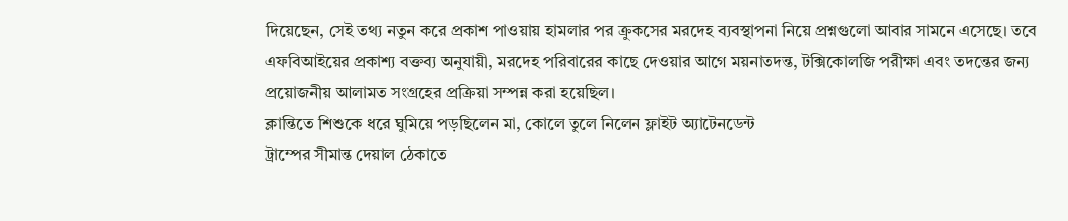দিয়েছেন, সেই তথ্য নতুন করে প্রকাশ পাওয়ায় হামলার পর ক্রুকসের মরদেহ ব্যবস্থাপনা নিয়ে প্রশ্নগুলো আবার সামনে এসেছে। তবে এফবিআইয়ের প্রকাশ্য বক্তব্য অনুযায়ী, মরদেহ পরিবারের কাছে দেওয়ার আগে ময়নাতদন্ত, টক্সিকোলজি পরীক্ষা এবং তদন্তের জন্য প্রয়োজনীয় আলামত সংগ্রহের প্রক্রিয়া সম্পন্ন করা হয়েছিল।
ক্লান্তিতে শিশুকে ধরে ঘুমিয়ে পড়ছিলেন মা, কোলে তুলে নিলেন ফ্লাইট অ্যাটেনডেন্ট
ট্রাম্পের সীমান্ত দেয়াল ঠেকাতে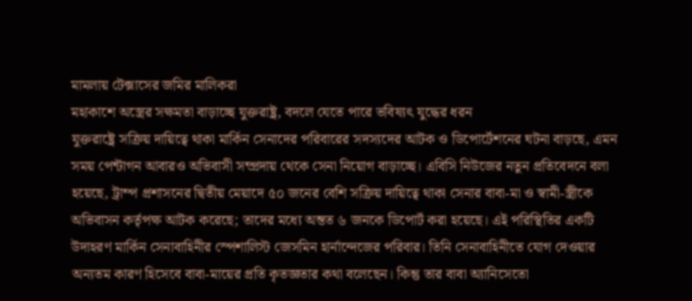মামলায় টেক্সাসের জমির মালিকরা
মহাকাশে অস্ত্রের সক্ষমতা বাড়াচ্ছে যুক্তরাষ্ট্র, বদলে যেতে পারে ভবিষ্যৎ যুদ্ধের ধরন
যুক্তরাষ্ট্রে সক্রিয় দায়িত্বে থাকা মার্কিন সেনাদের পরিবারের সদস্যদের আটক ও ডিপোর্টেশনের ঘটনা বাড়ছে, এমন সময় পেন্টাগন আবারও অভিবাসী সম্প্রদায় থেকে সেনা নিয়োগ বাড়াচ্ছে। এবিসি নিউজের নতুন প্রতিবেদনে বলা হয়েছে, ট্রাম্প প্রশাসনের দ্বিতীয় মেয়াদে ৫০ জনের বেশি সক্রিয় দায়িত্বে থাকা সেনার বাবা-মা ও স্বামী-স্ত্রীকে অভিবাসন কর্তৃপক্ষ আটক করেছে; তাদের মধ্যে অন্তত ৬ জনকে ডিপোর্ট করা হয়েছে। এই পরিস্থিতির একটি উদাহরণ মার্কিন সেনাবাহিনীর স্পেশালিস্ট জেসমিন হার্নান্দেজের পরিবার। তিনি সেনাবাহিনীতে যোগ দেওয়ার অন্যতম কারণ হিসেবে বাবা-মায়ের প্রতি কৃতজ্ঞতার কথা বলেছেন। কিন্তু তার বাবা অ্যানিসেতো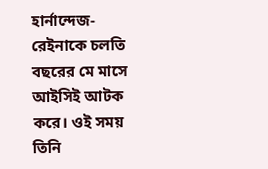হার্নান্দেজ-রেইনাকে চলতি বছরের মে মাসে আইসিই আটক করে। ওই সময় তিনি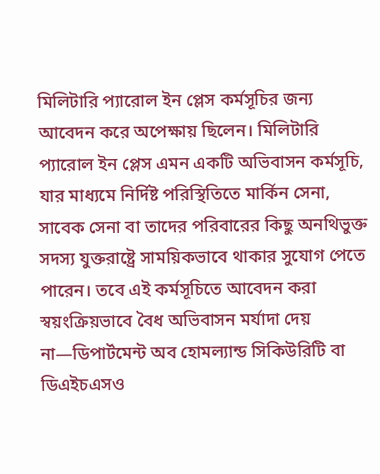মিলিটারি প্যারোল ইন প্লেস কর্মসূচির জন্য আবেদন করে অপেক্ষায় ছিলেন। মিলিটারি প্যারোল ইন প্লেস এমন একটি অভিবাসন কর্মসূচি, যার মাধ্যমে নির্দিষ্ট পরিস্থিতিতে মার্কিন সেনা, সাবেক সেনা বা তাদের পরিবারের কিছু অনথিভুক্ত সদস্য যুক্তরাষ্ট্রে সাময়িকভাবে থাকার সুযোগ পেতে পারেন। তবে এই কর্মসূচিতে আবেদন করা স্বয়ংক্রিয়ভাবে বৈধ অভিবাসন মর্যাদা দেয় না—ডিপার্টমেন্ট অব হোমল্যান্ড সিকিউরিটি বা ডিএইচএসও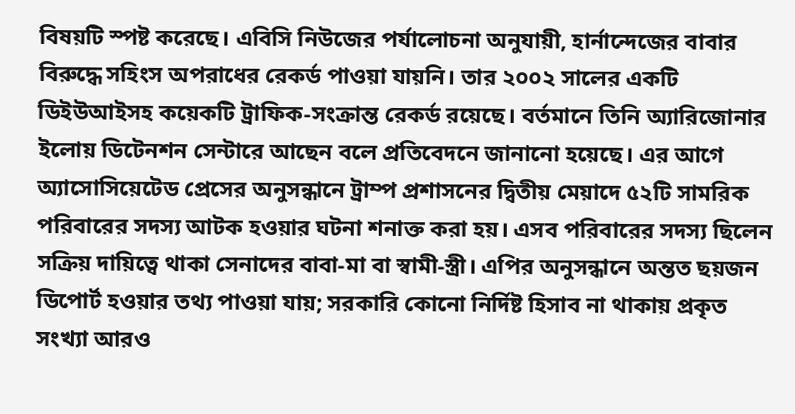বিষয়টি স্পষ্ট করেছে। এবিসি নিউজের পর্যালোচনা অনুযায়ী, হার্নান্দেজের বাবার বিরুদ্ধে সহিংস অপরাধের রেকর্ড পাওয়া যায়নি। তার ২০০২ সালের একটি ডিইউআইসহ কয়েকটি ট্রাফিক-সংক্রান্ত রেকর্ড রয়েছে। বর্তমানে তিনি অ্যারিজোনার ইলোয় ডিটেনশন সেন্টারে আছেন বলে প্রতিবেদনে জানানো হয়েছে। এর আগে অ্যাসোসিয়েটেড প্রেসের অনুসন্ধানে ট্রাম্প প্রশাসনের দ্বিতীয় মেয়াদে ৫২টি সামরিক পরিবারের সদস্য আটক হওয়ার ঘটনা শনাক্ত করা হয়। এসব পরিবারের সদস্য ছিলেন সক্রিয় দায়িত্বে থাকা সেনাদের বাবা-মা বা স্বামী-স্ত্রী। এপির অনুসন্ধানে অন্তত ছয়জন ডিপোর্ট হওয়ার তথ্য পাওয়া যায়; সরকারি কোনো নির্দিষ্ট হিসাব না থাকায় প্রকৃত সংখ্যা আরও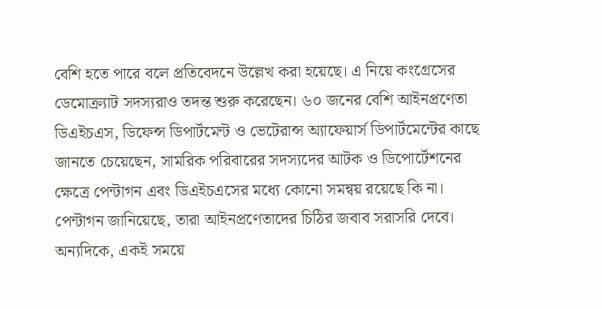বেশি হতে পারে বলে প্রতিবেদনে উল্লেখ করা হয়েছে। এ নিয়ে কংগ্রেসের ডেমোক্র্যাট সদস্যরাও তদন্ত শুরু করেছেন। ৬০ জনের বেশি আইনপ্রণেতা ডিএইচএস, ডিফেন্স ডিপার্টমেন্ট ও ভেটেরান্স অ্যাফেয়ার্স ডিপার্টমেন্টের কাছে জানতে চেয়েছেন, সামরিক পরিবারের সদস্যদের আটক ও ডিপোর্টেশনের ক্ষেত্রে পেন্টাগন এবং ডিএইচএসের মধ্যে কোনো সমন্বয় রয়েছে কি না। পেন্টাগন জানিয়েছে, তারা আইনপ্রণেতাদের চিঠির জবাব সরাসরি দেবে। অন্যদিকে, একই সময়ে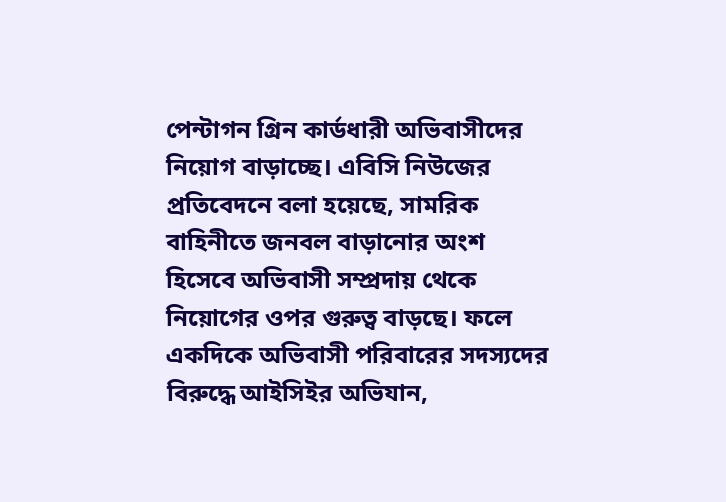পেন্টাগন গ্রিন কার্ডধারী অভিবাসীদের নিয়োগ বাড়াচ্ছে। এবিসি নিউজের প্রতিবেদনে বলা হয়েছে, সামরিক বাহিনীতে জনবল বাড়ানোর অংশ হিসেবে অভিবাসী সম্প্রদায় থেকে নিয়োগের ওপর গুরুত্ব বাড়ছে। ফলে একদিকে অভিবাসী পরিবারের সদস্যদের বিরুদ্ধে আইসিইর অভিযান,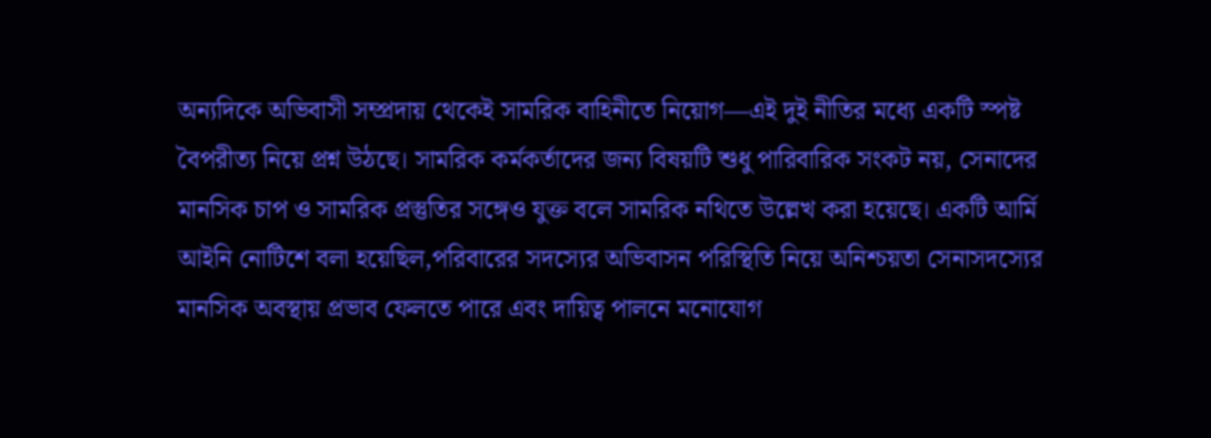অন্যদিকে অভিবাসী সম্প্রদায় থেকেই সামরিক বাহিনীতে নিয়োগ—এই দুই নীতির মধ্যে একটি স্পষ্ট বৈপরীত্য নিয়ে প্রশ্ন উঠছে। সামরিক কর্মকর্তাদের জন্য বিষয়টি শুধু পারিবারিক সংকট নয়, সেনাদের মানসিক চাপ ও সামরিক প্রস্তুতির সঙ্গেও যুক্ত বলে সামরিক নথিতে উল্লেখ করা হয়েছে। একটি আর্মি আইনি নোটিশে বলা হয়েছিল,পরিবারের সদস্যের অভিবাসন পরিস্থিতি নিয়ে অনিশ্চয়তা সেনাসদস্যের মানসিক অবস্থায় প্রভাব ফেলতে পারে এবং দায়িত্ব পালনে মনোযোগ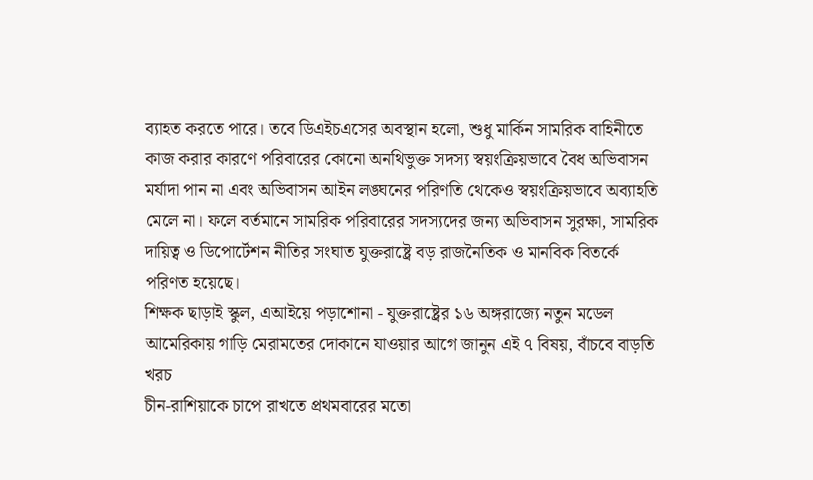ব্যাহত করতে পারে। তবে ডিএইচএসের অবস্থান হলো, শুধু মার্কিন সামরিক বাহিনীতে কাজ করার কারণে পরিবারের কোনো অনথিভুক্ত সদস্য স্বয়ংক্রিয়ভাবে বৈধ অভিবাসন মর্যাদা পান না এবং অভিবাসন আইন লঙ্ঘনের পরিণতি থেকেও স্বয়ংক্রিয়ভাবে অব্যাহতি মেলে না। ফলে বর্তমানে সামরিক পরিবারের সদস্যদের জন্য অভিবাসন সুরক্ষা, সামরিক দায়িত্ব ও ডিপোর্টেশন নীতির সংঘাত যুক্তরাষ্ট্রে বড় রাজনৈতিক ও মানবিক বিতর্কে পরিণত হয়েছে।
শিক্ষক ছাড়াই স্কুল, এআইয়ে পড়াশোনা - যুক্তরাষ্ট্রের ১৬ অঙ্গরাজ্যে নতুন মডেল
আমেরিকায় গাড়ি মেরামতের দোকানে যাওয়ার আগে জানুন এই ৭ বিষয়, বাঁচবে বাড়তি খরচ
চীন-রাশিয়াকে চাপে রাখতে প্রথমবারের মতো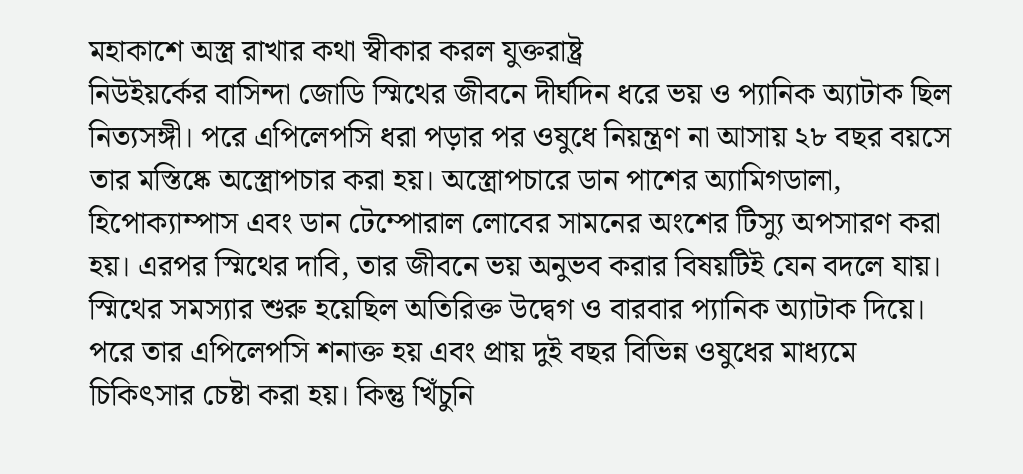মহাকাশে অস্ত্র রাখার কথা স্বীকার করল যুক্তরাষ্ট্র
নিউইয়র্কের বাসিন্দা জোডি স্মিথের জীবনে দীর্ঘদিন ধরে ভয় ও প্যানিক অ্যাটাক ছিল নিত্যসঙ্গী। পরে এপিলেপসি ধরা পড়ার পর ওষুধে নিয়ন্ত্রণ না আসায় ২৮ বছর বয়সে তার মস্তিষ্কে অস্ত্রোপচার করা হয়। অস্ত্রোপচারে ডান পাশের অ্যামিগডালা, হিপোক্যাম্পাস এবং ডান টেম্পোরাল লোবের সামনের অংশের টিস্যু অপসারণ করা হয়। এরপর স্মিথের দাবি, তার জীবনে ভয় অনুভব করার বিষয়টিই যেন বদলে যায়। স্মিথের সমস্যার শুরু হয়েছিল অতিরিক্ত উদ্বেগ ও বারবার প্যানিক অ্যাটাক দিয়ে। পরে তার এপিলেপসি শনাক্ত হয় এবং প্রায় দুই বছর বিভিন্ন ওষুধের মাধ্যমে চিকিৎসার চেষ্টা করা হয়। কিন্তু খিঁচুনি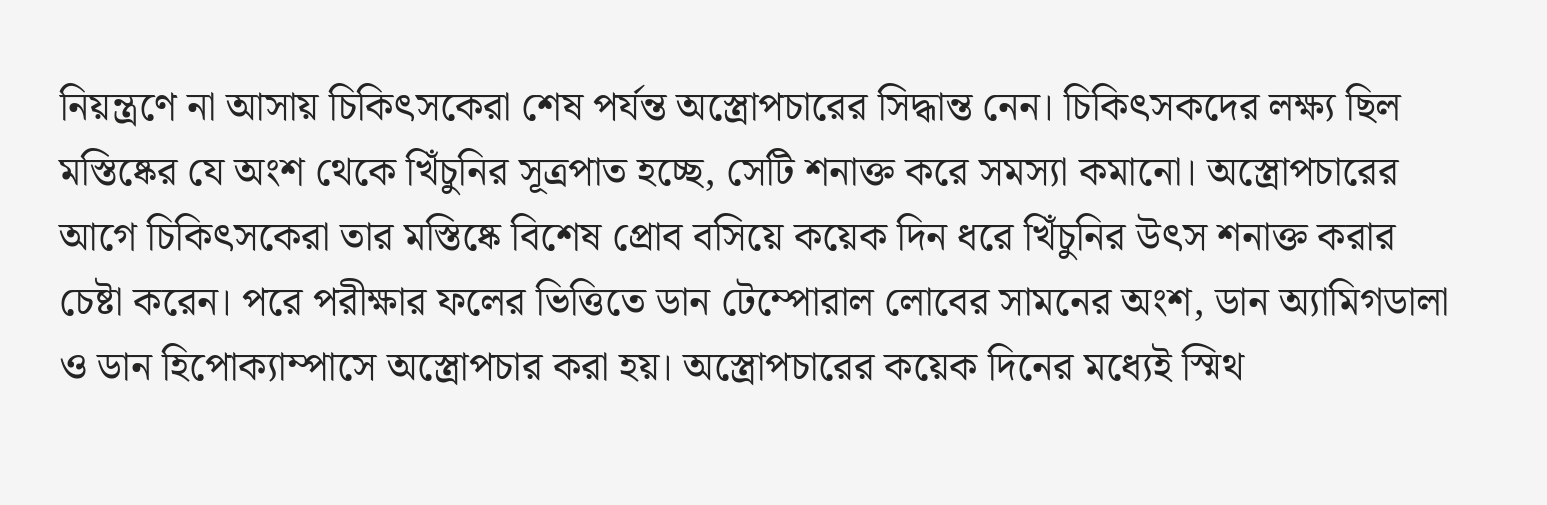নিয়ন্ত্রণে না আসায় চিকিৎসকেরা শেষ পর্যন্ত অস্ত্রোপচারের সিদ্ধান্ত নেন। চিকিৎসকদের লক্ষ্য ছিল মস্তিষ্কের যে অংশ থেকে খিঁচুনির সূত্রপাত হচ্ছে, সেটি শনাক্ত করে সমস্যা কমানো। অস্ত্রোপচারের আগে চিকিৎসকেরা তার মস্তিষ্কে বিশেষ প্রোব বসিয়ে কয়েক দিন ধরে খিঁচুনির উৎস শনাক্ত করার চেষ্টা করেন। পরে পরীক্ষার ফলের ভিত্তিতে ডান টেম্পোরাল লোবের সামনের অংশ, ডান অ্যামিগডালা ও ডান হিপোক্যাম্পাসে অস্ত্রোপচার করা হয়। অস্ত্রোপচারের কয়েক দিনের মধ্যেই স্মিথ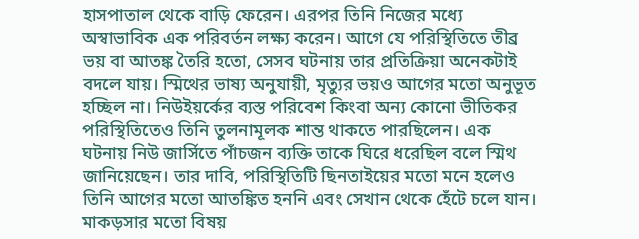হাসপাতাল থেকে বাড়ি ফেরেন। এরপর তিনি নিজের মধ্যে অস্বাভাবিক এক পরিবর্তন লক্ষ্য করেন। আগে যে পরিস্থিতিতে তীব্র ভয় বা আতঙ্ক তৈরি হতো, সেসব ঘটনায় তার প্রতিক্রিয়া অনেকটাই বদলে যায়। স্মিথের ভাষ্য অনুযায়ী, মৃত্যুর ভয়ও আগের মতো অনুভূত হচ্ছিল না। নিউইয়র্কের ব্যস্ত পরিবেশ কিংবা অন্য কোনো ভীতিকর পরিস্থিতিতেও তিনি তুলনামূলক শান্ত থাকতে পারছিলেন। এক ঘটনায় নিউ জার্সিতে পাঁচজন ব্যক্তি তাকে ঘিরে ধরেছিল বলে স্মিথ জানিয়েছেন। তার দাবি, পরিস্থিতিটি ছিনতাইয়ের মতো মনে হলেও তিনি আগের মতো আতঙ্কিত হননি এবং সেখান থেকে হেঁটে চলে যান। মাকড়সার মতো বিষয়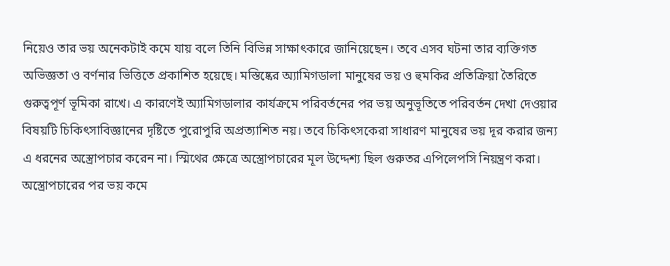নিয়েও তার ভয় অনেকটাই কমে যায় বলে তিনি বিভিন্ন সাক্ষাৎকারে জানিয়েছেন। তবে এসব ঘটনা তার ব্যক্তিগত অভিজ্ঞতা ও বর্ণনার ভিত্তিতে প্রকাশিত হয়েছে। মস্তিষ্কের অ্যামিগডালা মানুষের ভয় ও হুমকির প্রতিক্রিয়া তৈরিতে গুরুত্বপূর্ণ ভূমিকা রাখে। এ কারণেই অ্যামিগডালার কার্যক্রমে পরিবর্তনের পর ভয় অনুভূতিতে পরিবর্তন দেখা দেওয়ার বিষয়টি চিকিৎসাবিজ্ঞানের দৃষ্টিতে পুরোপুরি অপ্রত্যাশিত নয়। তবে চিকিৎসকেরা সাধারণ মানুষের ভয় দূর করার জন্য এ ধরনের অস্ত্রোপচার করেন না। স্মিথের ক্ষেত্রে অস্ত্রোপচারের মূল উদ্দেশ্য ছিল গুরুতর এপিলেপসি নিয়ন্ত্রণ করা। অস্ত্রোপচারের পর ভয় কমে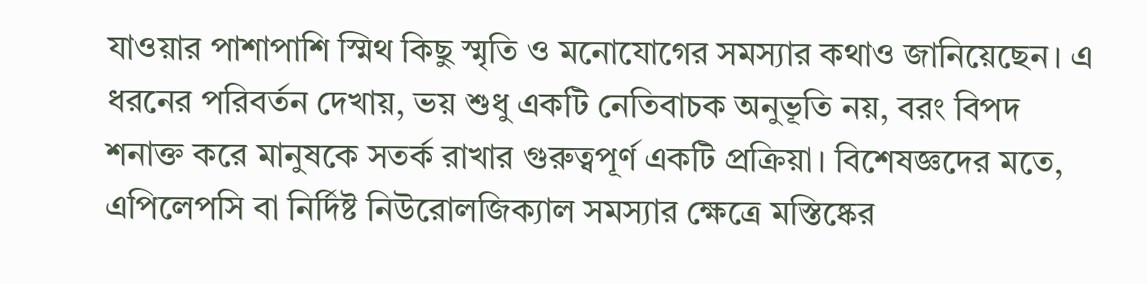যাওয়ার পাশাপাশি স্মিথ কিছু স্মৃতি ও মনোযোগের সমস্যার কথাও জানিয়েছেন। এ ধরনের পরিবর্তন দেখায়, ভয় শুধু একটি নেতিবাচক অনুভূতি নয়, বরং বিপদ শনাক্ত করে মানুষকে সতর্ক রাখার গুরুত্বপূর্ণ একটি প্রক্রিয়া। বিশেষজ্ঞদের মতে, এপিলেপসি বা নির্দিষ্ট নিউরোলজিক্যাল সমস্যার ক্ষেত্রে মস্তিষ্কের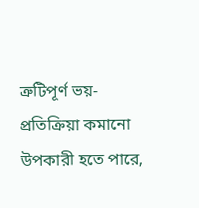ত্রুটিপূর্ণ ভয়-প্রতিক্রিয়া কমানো উপকারী হতে পারে,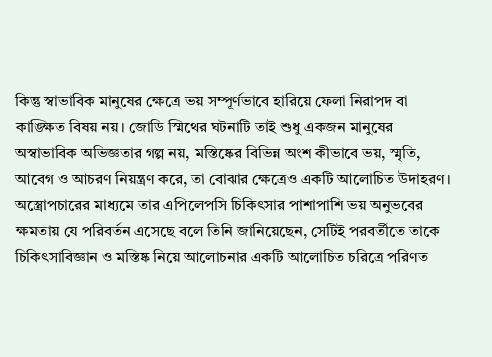কিন্তু স্বাভাবিক মানুষের ক্ষেত্রে ভয় সম্পূর্ণভাবে হারিয়ে ফেলা নিরাপদ বা কাঙ্ক্ষিত বিষয় নয়। জোডি স্মিথের ঘটনাটি তাই শুধু একজন মানুষের অস্বাভাবিক অভিজ্ঞতার গল্প নয়, মস্তিষ্কের বিভিন্ন অংশ কীভাবে ভয়, স্মৃতি, আবেগ ও আচরণ নিয়ন্ত্রণ করে, তা বোঝার ক্ষেত্রেও একটি আলোচিত উদাহরণ। অস্ত্রোপচারের মাধ্যমে তার এপিলেপসি চিকিৎসার পাশাপাশি ভয় অনুভবের ক্ষমতায় যে পরিবর্তন এসেছে বলে তিনি জানিয়েছেন, সেটিই পরবর্তীতে তাকে চিকিৎসাবিজ্ঞান ও মস্তিষ্ক নিয়ে আলোচনার একটি আলোচিত চরিত্রে পরিণত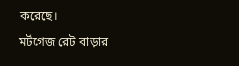করেছে।
মর্টগেজ রেট বাড়ার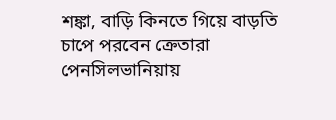শঙ্কা, বাড়ি কিনতে গিয়ে বাড়তি চাপে পরবেন ক্রেতারা
পেনসিলভানিয়ায়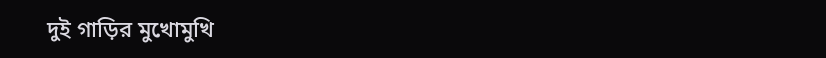দুই গাড়ির মুখোমুখি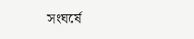সংঘর্ষে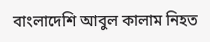বাংলাদেশি আবুল কালাম নিহত